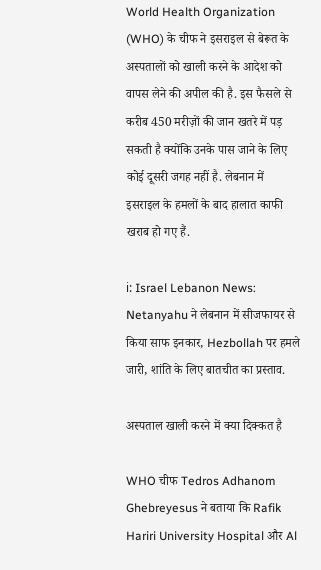World Health Organization (WHO) के चीफ ने इसराइल से बेरूत के अस्पतालों को खाली करने के आदेश को वापस लेने की अपील की है. इस फैसले से करीब 450 मरीज़ों की जान खतरे में पड़ सकती है क्योंकि उनके पास जाने के लिए कोई दूसरी जगह नहीं है. लेबनान में इसराइल के हमलों के बाद हालात काफी खराब हो गए हैं.

ℹ: Israel Lebanon News: Netanyahu ने लेबनान में सीजफायर से किया साफ इनकार, Hezbollah पर हमले जारी, शांति के लिए बातचीत का प्रस्ताव.

अस्पताल खाली करने में क्या दिक्कत है

WHO चीफ Tedros Adhanom Ghebreyesus ने बताया कि Rafik Hariri University Hospital और Al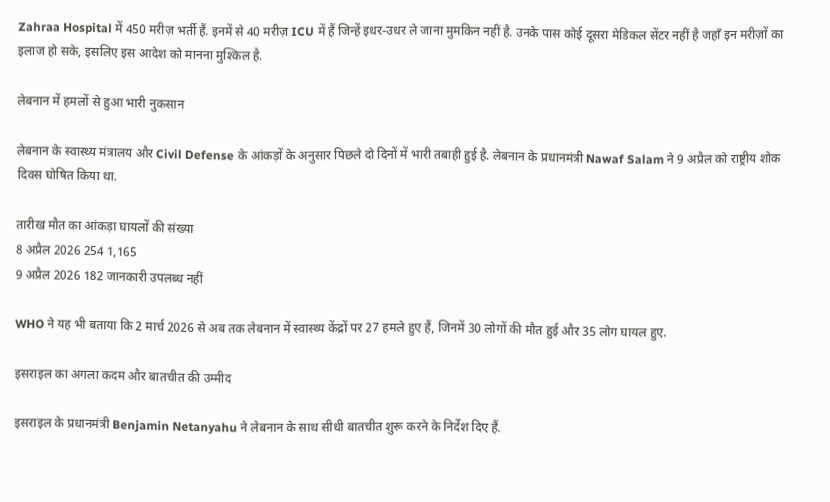Zahraa Hospital में 450 मरीज़ भर्ती हैं. इनमें से 40 मरीज़ ICU में हैं जिन्हें इधर-उधर ले जाना मुमकिन नहीं है. उनके पास कोई दूसरा मेडिकल सेंटर नहीं है जहाँ इन मरीज़ों का इलाज हो सके, इसलिए इस आदेश को मानना मुश्किल है.

लेबनान में हमलों से हुआ भारी नुकसान

लेबनान के स्वास्थ्य मंत्रालय और Civil Defense के आंकड़ों के अनुसार पिछले दो दिनों में भारी तबाही हुई है. लेबनान के प्रधानमंत्री Nawaf Salam ने 9 अप्रैल को राष्ट्रीय शोक दिवस घोषित किया था.

तारीख मौत का आंकड़ा घायलों की संख्या
8 अप्रैल 2026 254 1,165
9 अप्रैल 2026 182 जानकारी उपलब्ध नहीं

WHO ने यह भी बताया कि 2 मार्च 2026 से अब तक लेबनान में स्वास्थ्य केंद्रों पर 27 हमले हुए हैं, जिनमें 30 लोगों की मौत हुई और 35 लोग घायल हुए.

इसराइल का अगला कदम और बातचीत की उम्मीद

इसराइल के प्रधानमंत्री Benjamin Netanyahu ने लेबनान के साथ सीधी बातचीत शुरू करने के निर्देश दिए हैं.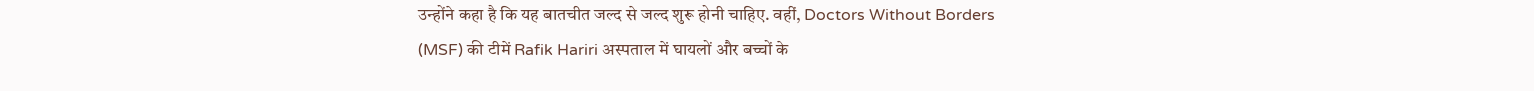उन्होंने कहा है कि यह बातचीत जल्द से जल्द शुरू होनी चाहिए. वहीं, Doctors Without Borders (MSF) की टीमें Rafik Hariri अस्पताल में घायलों और बच्चों के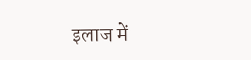इलाज में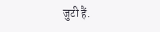जुटी हैं.